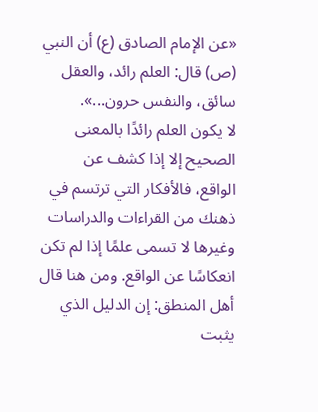«عن الإمام الصادق (ع) أن النبي (ص) قال: العلم رائد، والعقل سائق، والنفس حرون...».
لا يكون العلم رائدًا بالمعنى الصحيح إلا إذا كشف عن الواقع، فالأفكار التي ترتسم في ذهنك من القراءات والدراسات وغيرها لا تسمى علمًا إذا لم تكن انعكاسًا عن الواقع. ومن هنا قال أهل المنطق: إن الدليل الذي يثبت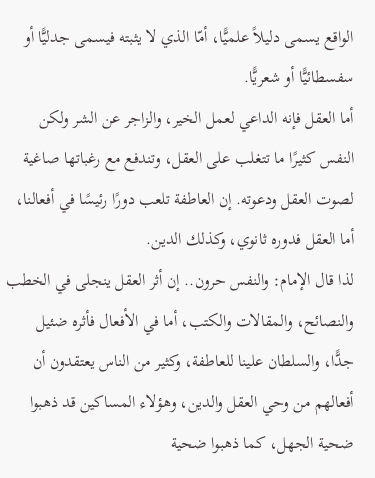الواقع يسمى دليلاً علميًّا، أمّا الذي لا يثبته فيسمى جدليًّا أو سفسطائيًّا أو شعريًّا.
أما العقل فإنه الداعي لعمل الخير، والزاجر عن الشر ولكن النفس كثيرًا ما تتغلب على العقل، وتندفع مع رغباتها صاغية لصوت العقل ودعوته. إن العاطفة تلعب دورًا رئيسًا في أفعالنا، أما العقل فدوره ثانوي، وكذلك الدين.
لذا قال الإمام: والنفس حرون.. إن أثر العقل ينجلى في الخطب والنصائح، والمقالات والكتب، أما في الأفعال فأثره ضئيل جدًّا، والسلطان علينا للعاطفة، وكثير من الناس يعتقدون أن أفعالهم من وحي العقل والدين، وهؤلاء المساكين قد ذهبوا ضحية الجهل، كما ذهبوا ضحية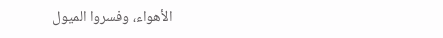الأهواء، وفسروا الميول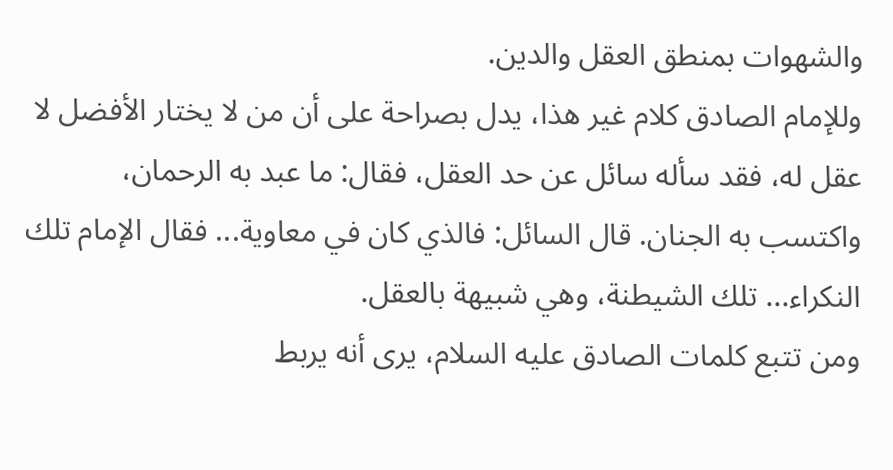والشهوات بمنطق العقل والدين.
وللإمام الصادق كلام غير هذا، يدل بصراحة على أن من لا يختار الأفضل لا عقل له، فقد سأله سائل عن حد العقل، فقال: ما عبد به الرحمان، واكتسب به الجنان. قال السائل: فالذي كان في معاوية... فقال الإمام تلك النكراء... تلك الشيطنة، وهي شبيهة بالعقل.
ومن تتبع كلمات الصادق عليه السلام، يرى أنه يربط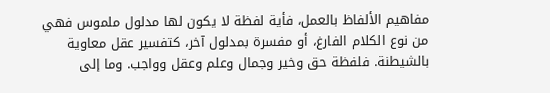مفاهيم الألفاظ بالعمل، فأية لفظة لا يكون لها مدلول ملموس فهي من نوع الكلام الفارغ، أو مفسرة بمدلول آخر، كتفسير عقل معاوية بالشيطنة. فلفظة حق وخير وجمال وعلم وعقل وواجب. وما إلى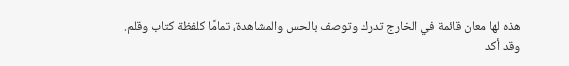هذه لها معان قائمة في الخارج تدرك وتوصف بالحس والمشاهدة، تمامًا كلفظة كتاب وقلم.
وقد أكد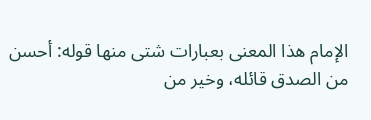الإمام هذا المعنى بعبارات شتى منها قوله: أحسن من الصدق قائله، وخير من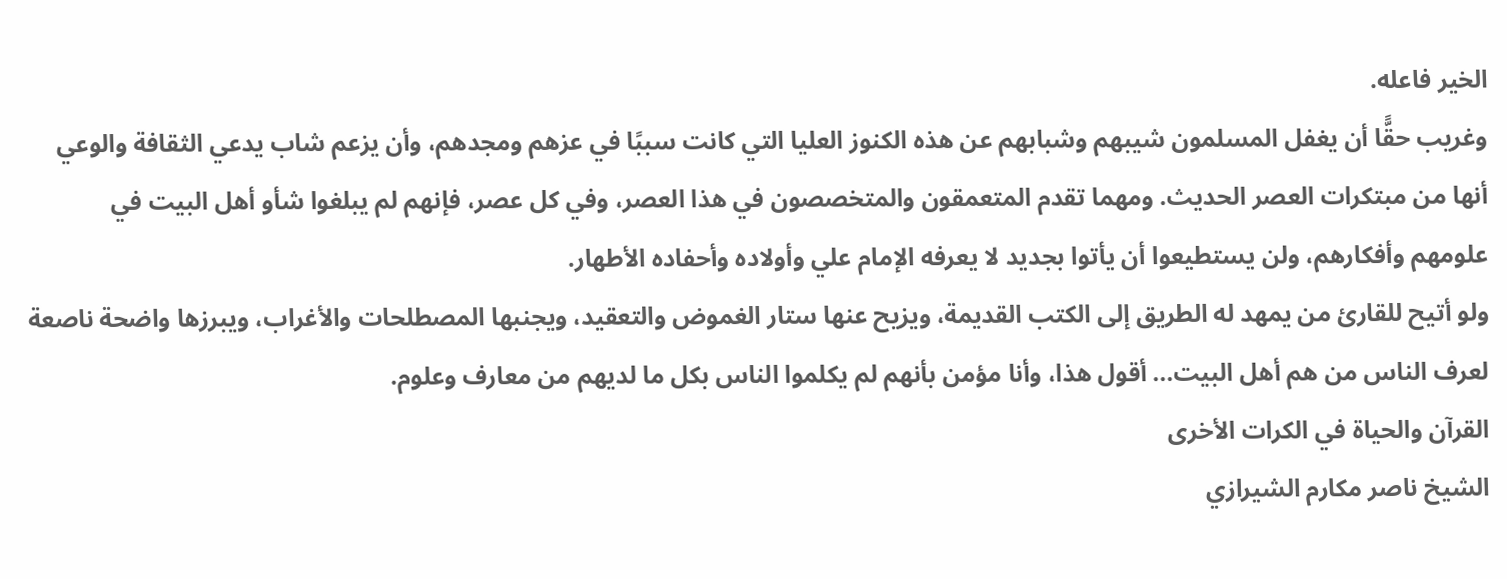الخير فاعله.
وغريب حقًّا أن يغفل المسلمون شيبهم وشبابهم عن هذه الكنوز العليا التي كانت سببًا في عزهم ومجدهم، وأن يزعم شاب يدعي الثقافة والوعي أنها من مبتكرات العصر الحديث. ومهما تقدم المتعمقون والمتخصصون في هذا العصر، وفي كل عصر، فإنهم لم يبلغوا شأو أهل البيت في علومهم وأفكارهم، ولن يستطيعوا أن يأتوا بجديد لا يعرفه الإمام علي وأولاده وأحفاده الأطهار.
ولو أتيح للقارئ من يمهد له الطريق إلى الكتب القديمة، ويزيح عنها ستار الغموض والتعقيد، ويجنبها المصطلحات والأغراب، ويبرزها واضحة ناصعة لعرف الناس من هم أهل البيت... أقول هذا، وأنا مؤمن بأنهم لم يكلموا الناس بكل ما لديهم من معارف وعلوم.
القرآن والحياة في الكرات الأخرى
الشيخ ناصر مكارم الشيرازي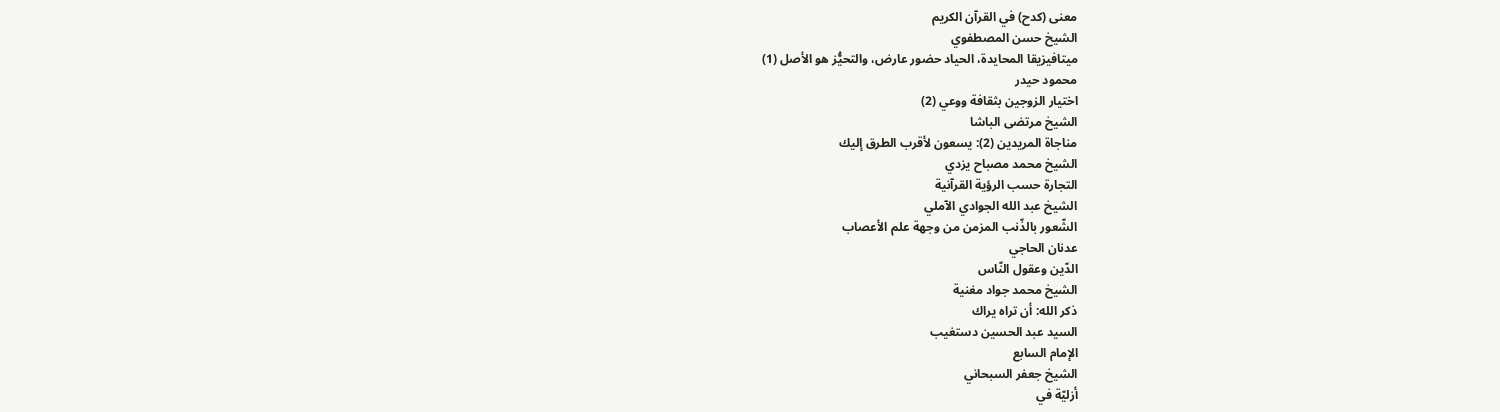معنى (كدح) في القرآن الكريم
الشيخ حسن المصطفوي
ميتافيزيقا المحايدة، الحياد حضور عارض، والتحيُّز هو الأصل (1)
محمود حيدر
اختيار الزوجين بثقافة ووعي (2)
الشيخ مرتضى الباشا
مناجاة المريدين (2): يسعون لأقرب الطرق إليك
الشيخ محمد مصباح يزدي
التجارة حسب الرؤية القرآنية
الشيخ عبد الله الجوادي الآملي
الشّعور بالذّنب المزمن من وجهة علم الأعصاب
عدنان الحاجي
الدّين وعقول النّاس
الشيخ محمد جواد مغنية
ذكر الله: أن تراه يراك
السيد عبد الحسين دستغيب
الإمام السابع
الشيخ جعفر السبحاني
أزليّة في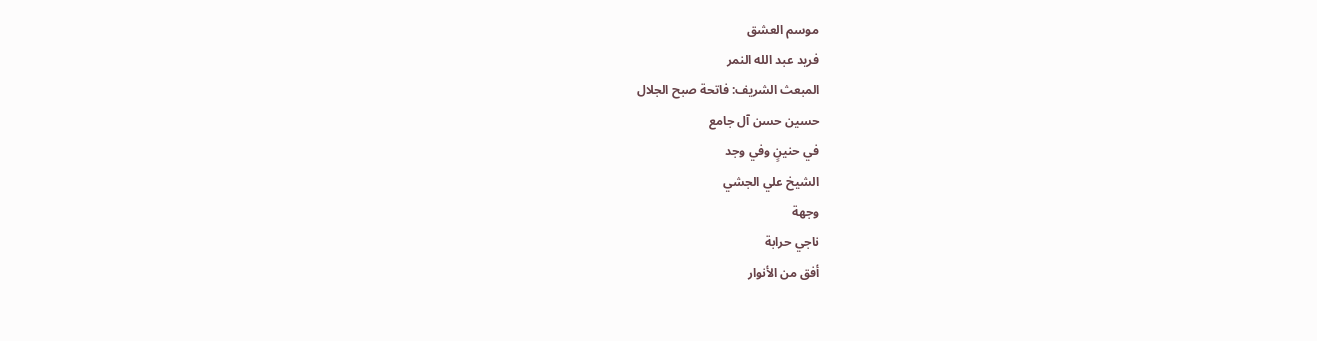موسم العشق
فريد عبد الله النمر
المبعث الشريف: فاتحة صبح الجلال
حسين حسن آل جامع
في حنينٍ وفي وجد
الشيخ علي الجشي
وجهة
ناجي حرابة
أفق من الأنوار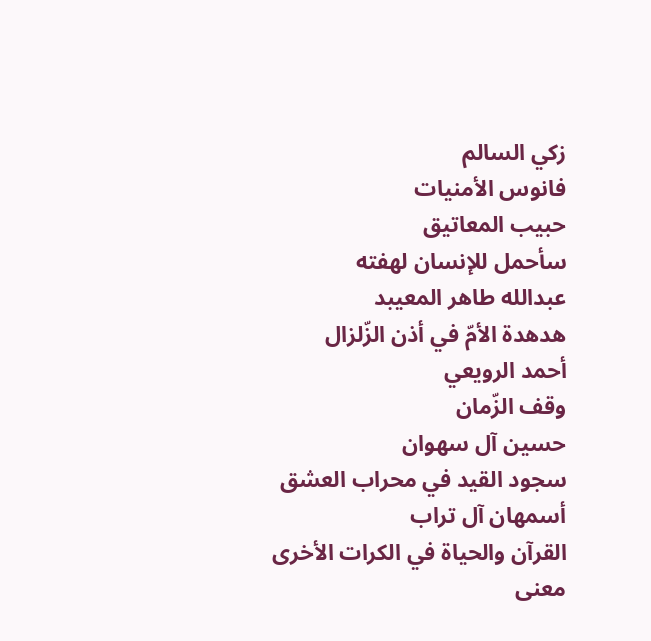زكي السالم
فانوس الأمنيات
حبيب المعاتيق
سأحمل للإنسان لهفته
عبدالله طاهر المعيبد
هدهدة الأمّ في أذن الزّلزال
أحمد الرويعي
وقف الزّمان
حسين آل سهوان
سجود القيد في محراب العشق
أسمهان آل تراب
القرآن والحياة في الكرات الأخرى
معنى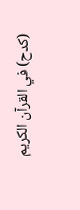(كدح) في القرآن الكريم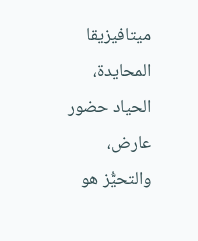ميتافيزيقا المحايدة، الحياد حضور عارض، والتحيُّز هو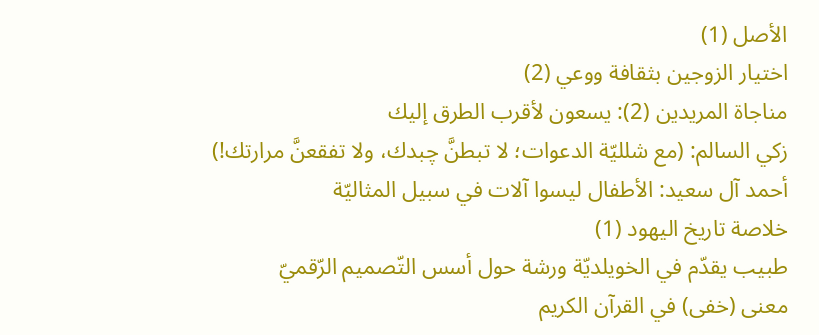الأصل (1)
اختيار الزوجين بثقافة ووعي (2)
مناجاة المريدين (2): يسعون لأقرب الطرق إليك
زكي السالم: (مع شلليّة الدعوات؛ لا تبطنَّ چبدك، ولا تفقعنَّ مرارتك!)
أحمد آل سعيد: الأطفال ليسوا آلات في سبيل المثاليّة
خلاصة تاريخ اليهود (1)
طبيب يقدّم في الخويلديّة ورشة حول أسس التّصميم الرّقميّ
معنى (خفى) في القرآن الكريم